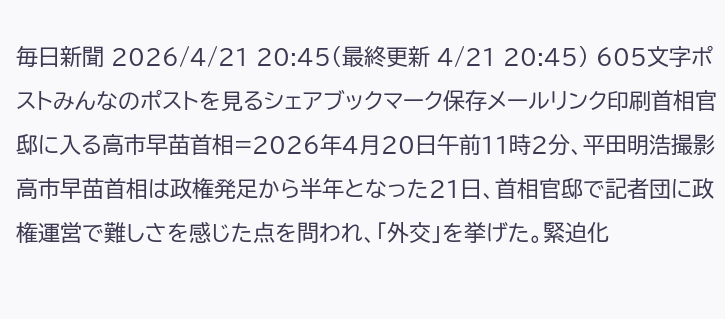毎日新聞 2026/4/21 20:45(最終更新 4/21 20:45) 605文字ポストみんなのポストを見るシェアブックマーク保存メールリンク印刷首相官邸に入る高市早苗首相=2026年4月20日午前11時2分、平田明浩撮影 高市早苗首相は政権発足から半年となった21日、首相官邸で記者団に政権運営で難しさを感じた点を問われ、「外交」を挙げた。緊迫化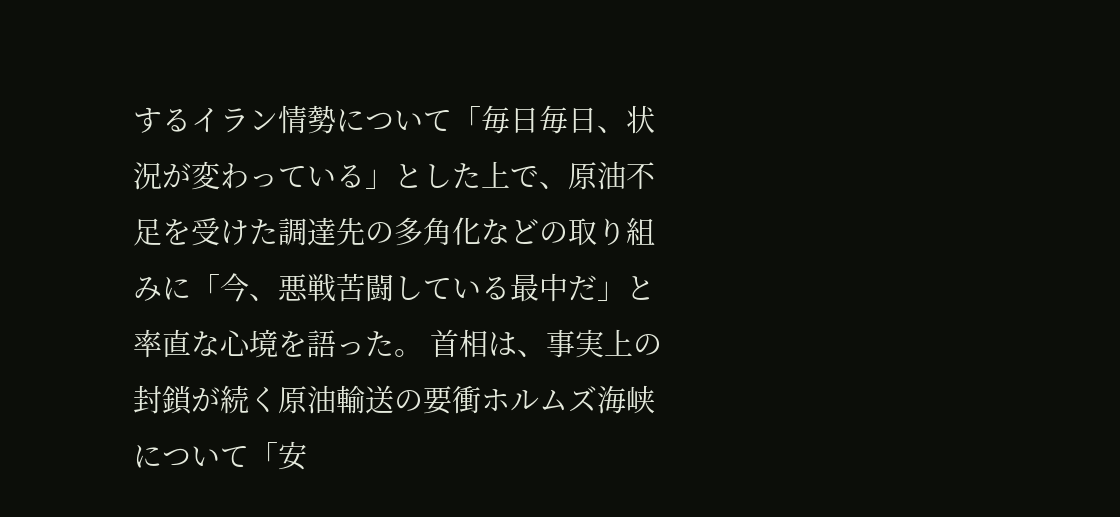するイラン情勢について「毎日毎日、状況が変わっている」とした上で、原油不足を受けた調達先の多角化などの取り組みに「今、悪戦苦闘している最中だ」と率直な心境を語った。 首相は、事実上の封鎖が続く原油輸送の要衝ホルムズ海峡について「安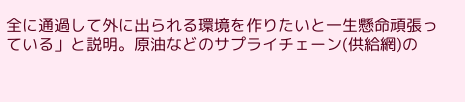全に通過して外に出られる環境を作りたいと一生懸命頑張っている」と説明。原油などのサプライチェーン(供給網)の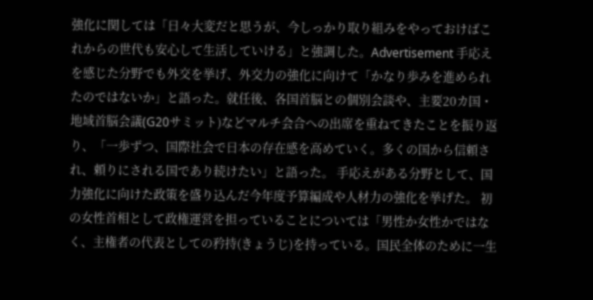強化に関しては「日々大変だと思うが、今しっかり取り組みをやっておけばこれからの世代も安心して生活していける」と強調した。Advertisement 手応えを感じた分野でも外交を挙げ、外交力の強化に向けて「かなり歩みを進められたのではないか」と語った。就任後、各国首脳との個別会談や、主要20カ国・地域首脳会議(G20サミット)などマルチ会合への出席を重ねてきたことを振り返り、「一歩ずつ、国際社会で日本の存在感を高めていく。多くの国から信頼され、頼りにされる国であり続けたい」と語った。 手応えがある分野として、国力強化に向けた政策を盛り込んだ今年度予算編成や人材力の強化を挙げた。 初の女性首相として政権運営を担っていることについては「男性か女性かではなく、主権者の代表としての矜持(きょうじ)を持っている。国民全体のために一生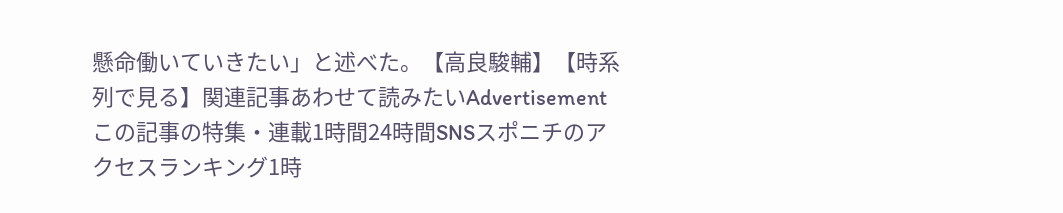懸命働いていきたい」と述べた。【高良駿輔】【時系列で見る】関連記事あわせて読みたいAdvertisementこの記事の特集・連載1時間24時間SNSスポニチのアクセスランキング1時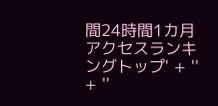間24時間1カ月アクセスランキングトップ' + '' + ''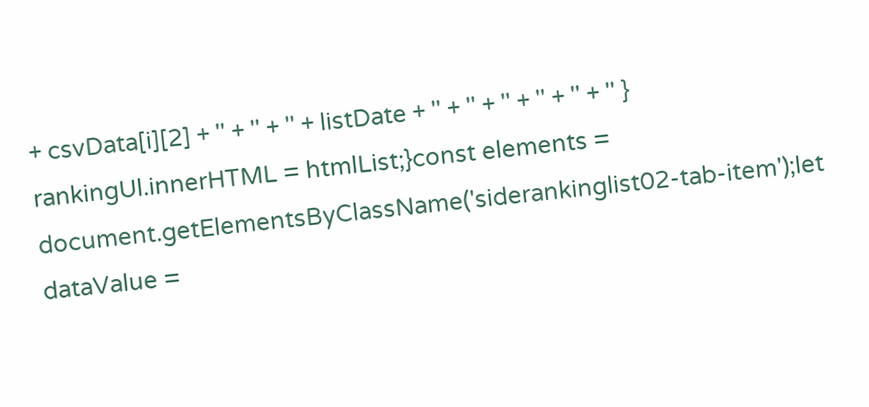+ csvData[i][2] + '' + '' + '' + listDate + '' + '' + '' + '' + '' + '' } rankingUl.innerHTML = htmlList;}const elements = document.getElementsByClassName('siderankinglist02-tab-item');let dataValue =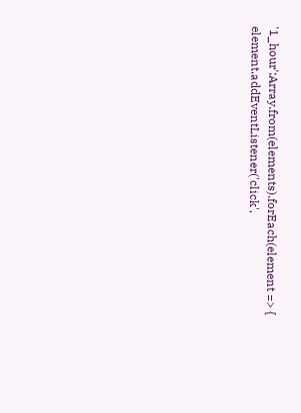'1_hour';Array.from(elements).forEach(element => { element.addEventListener('click',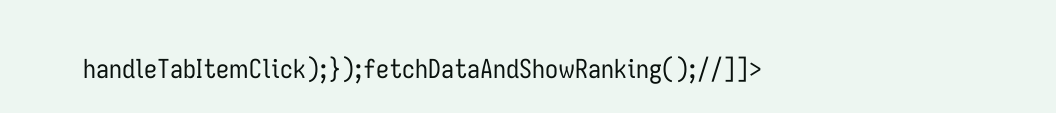handleTabItemClick);});fetchDataAndShowRanking();//]]>